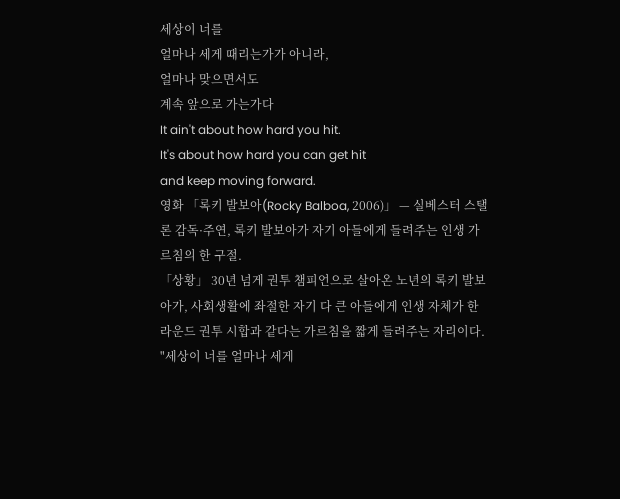세상이 너를
얼마나 세게 때리는가가 아니라,
얼마나 맞으면서도
계속 앞으로 가는가다
It ain't about how hard you hit.
It's about how hard you can get hit
and keep moving forward.
영화 「록키 발보아(Rocky Balboa, 2006)」 — 실베스터 스탤론 감독·주연, 록키 발보아가 자기 아들에게 들려주는 인생 가르침의 한 구절.
「상황」 30년 넘게 권투 챔피언으로 살아온 노년의 록키 발보아가, 사회생활에 좌절한 자기 다 큰 아들에게 인생 자체가 한 라운드 권투 시합과 같다는 가르침을 짧게 들려주는 자리이다. "세상이 너를 얼마나 세게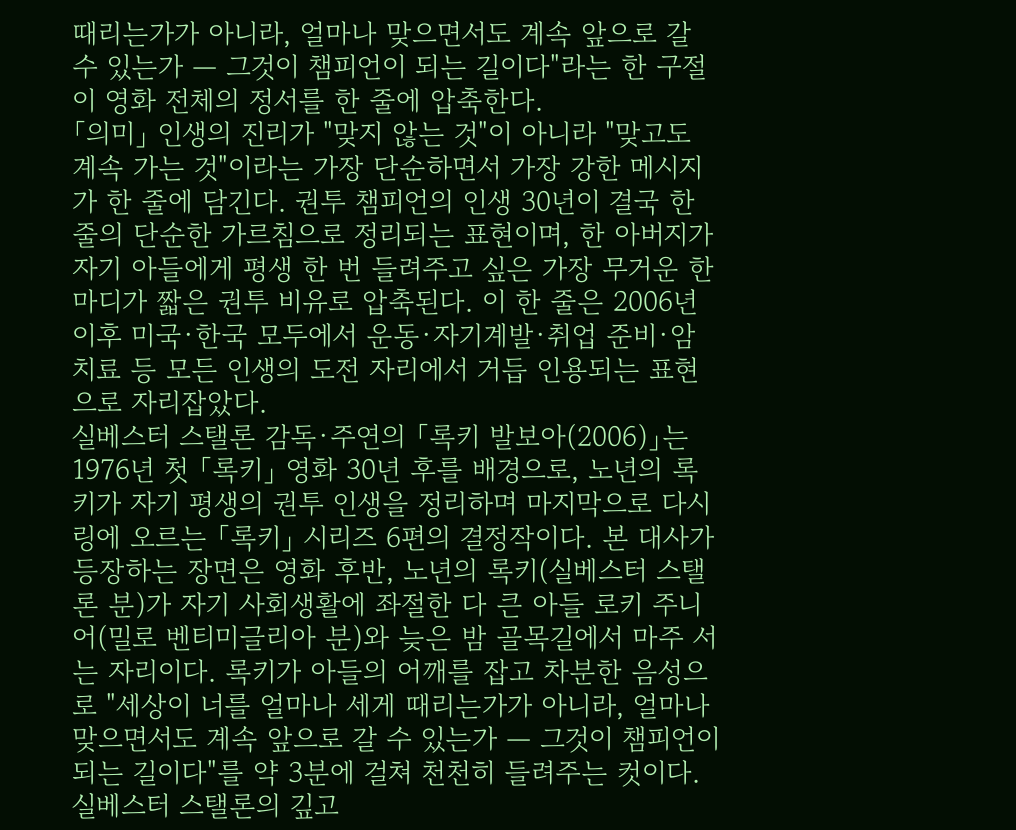때리는가가 아니라, 얼마나 맞으면서도 계속 앞으로 갈 수 있는가 — 그것이 챔피언이 되는 길이다"라는 한 구절이 영화 전체의 정서를 한 줄에 압축한다.
「의미」 인생의 진리가 "맞지 않는 것"이 아니라 "맞고도 계속 가는 것"이라는 가장 단순하면서 가장 강한 메시지가 한 줄에 담긴다. 권투 챔피언의 인생 30년이 결국 한 줄의 단순한 가르침으로 정리되는 표현이며, 한 아버지가 자기 아들에게 평생 한 번 들려주고 싶은 가장 무거운 한 마디가 짧은 권투 비유로 압축된다. 이 한 줄은 2006년 이후 미국·한국 모두에서 운동·자기계발·취업 준비·암 치료 등 모든 인생의 도전 자리에서 거듭 인용되는 표현으로 자리잡았다.
실베스터 스탤론 감독·주연의 「록키 발보아(2006)」는 1976년 첫 「록키」 영화 30년 후를 배경으로, 노년의 록키가 자기 평생의 권투 인생을 정리하며 마지막으로 다시 링에 오르는 「록키」 시리즈 6편의 결정작이다. 본 대사가 등장하는 장면은 영화 후반, 노년의 록키(실베스터 스탤론 분)가 자기 사회생활에 좌절한 다 큰 아들 로키 주니어(밀로 벤티미글리아 분)와 늦은 밤 골목길에서 마주 서는 자리이다. 록키가 아들의 어깨를 잡고 차분한 음성으로 "세상이 너를 얼마나 세게 때리는가가 아니라, 얼마나 맞으면서도 계속 앞으로 갈 수 있는가 — 그것이 챔피언이 되는 길이다"를 약 3분에 걸쳐 천천히 들려주는 컷이다. 실베스터 스탤론의 깊고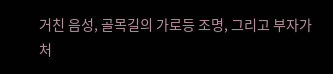거친 음성, 골목길의 가로등 조명, 그리고 부자가 처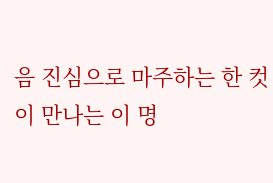음 진심으로 마주하는 한 컷이 만나는 이 명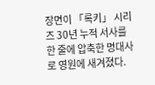장면이 「록키」 시리즈 30년 누적 서사를 한 줄에 압축한 명대사로 영원에 새겨졌다.